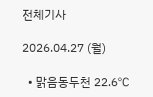전체기사

2026.04.27 (월)

  • 맑음동두천 22.6℃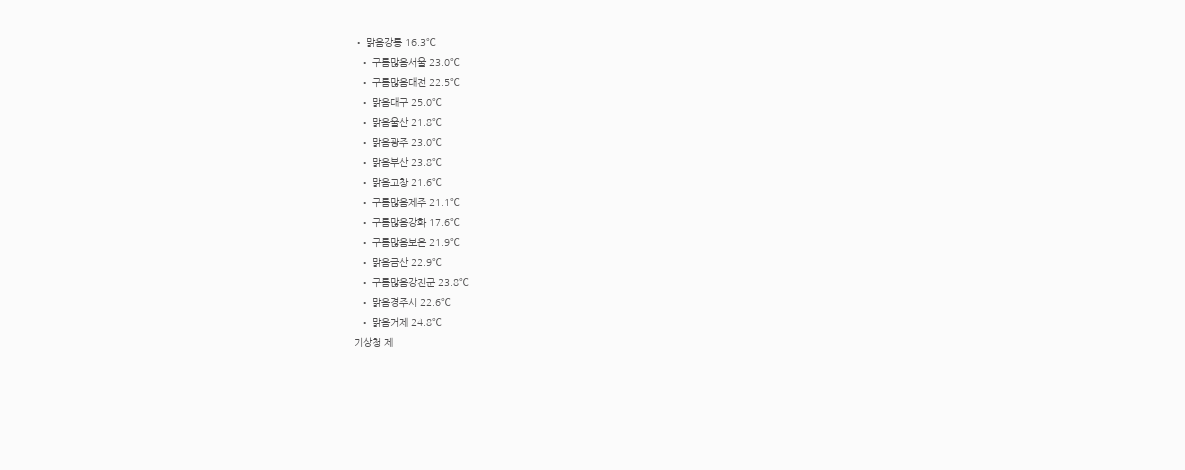• 맑음강릉 16.3℃
  • 구름많음서울 23.0℃
  • 구름많음대전 22.5℃
  • 맑음대구 25.0℃
  • 맑음울산 21.8℃
  • 맑음광주 23.0℃
  • 맑음부산 23.8℃
  • 맑음고창 21.6℃
  • 구름많음제주 21.1℃
  • 구름많음강화 17.6℃
  • 구름많음보은 21.9℃
  • 맑음금산 22.9℃
  • 구름많음강진군 23.8℃
  • 맑음경주시 22.6℃
  • 맑음거제 24.8℃
기상청 제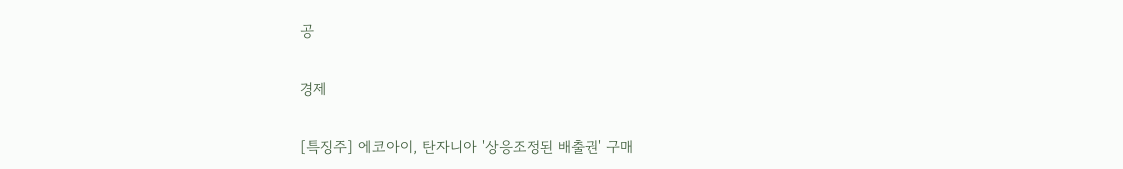공

경제

[특징주] 에코아이, 탄자니아 '상응조정된 배출권' 구매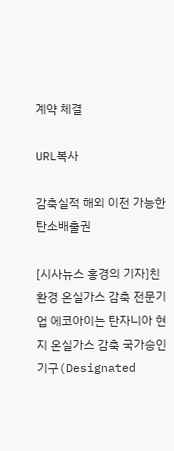계약 체결

URL복사

감축실적 해외 이전 가능한 탄소배출권

[시사뉴스 홍경의 기자]친환경 온실가스 감축 전문기업 에코아이는 탄자니아 현지 온실가스 감축 국가승인기구(Designated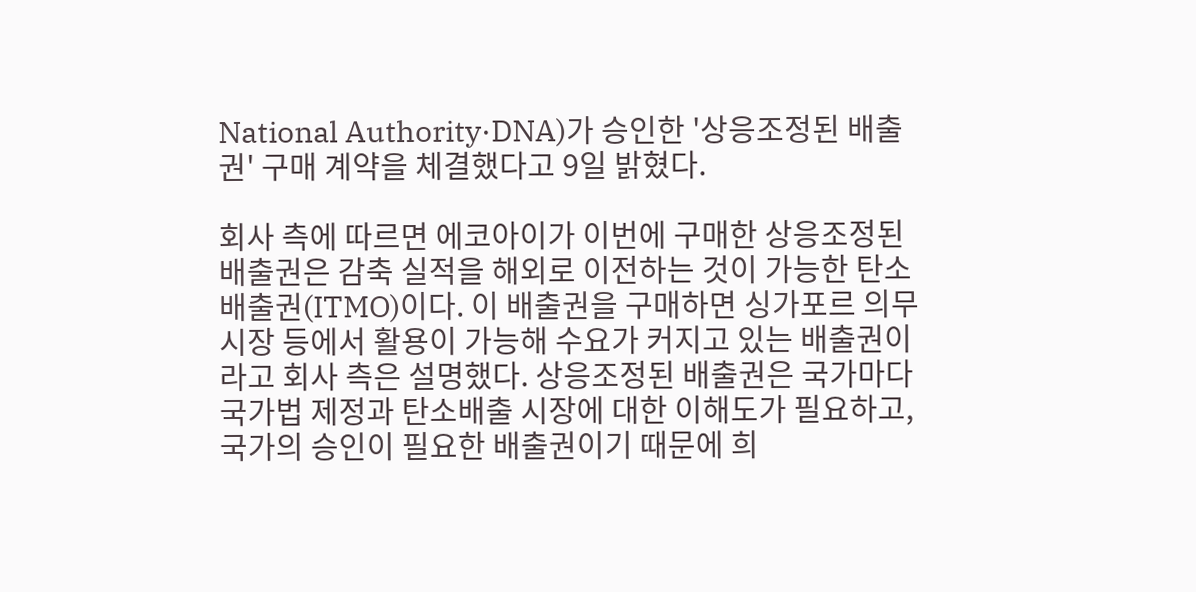National Authority·DNA)가 승인한 '상응조정된 배출권' 구매 계약을 체결했다고 9일 밝혔다.

회사 측에 따르면 에코아이가 이번에 구매한 상응조정된 배출권은 감축 실적을 해외로 이전하는 것이 가능한 탄소배출권(ITMO)이다. 이 배출권을 구매하면 싱가포르 의무 시장 등에서 활용이 가능해 수요가 커지고 있는 배출권이라고 회사 측은 설명했다. 상응조정된 배출권은 국가마다 국가법 제정과 탄소배출 시장에 대한 이해도가 필요하고, 국가의 승인이 필요한 배출권이기 때문에 희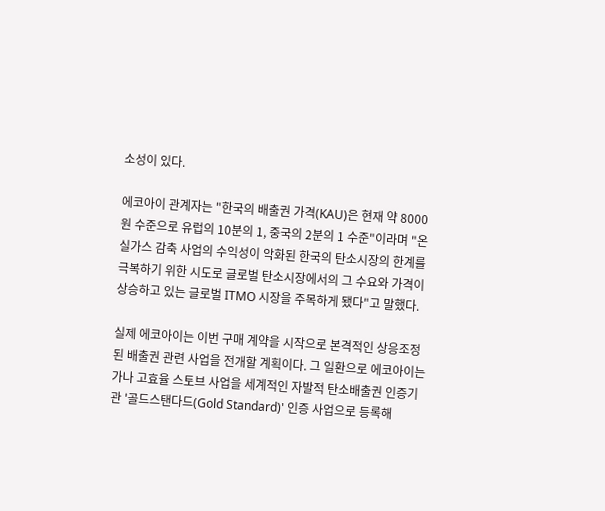소성이 있다.

에코아이 관계자는 "한국의 배출권 가격(KAU)은 현재 약 8000원 수준으로 유럽의 10분의 1, 중국의 2분의 1 수준"이라며 "온실가스 감축 사업의 수익성이 악화된 한국의 탄소시장의 한계를 극복하기 위한 시도로 글로벌 탄소시장에서의 그 수요와 가격이 상승하고 있는 글로벌 ITMO 시장을 주목하게 됐다"고 말했다.

실제 에코아이는 이번 구매 계약을 시작으로 본격적인 상응조정된 배출권 관련 사업을 전개할 계획이다. 그 일환으로 에코아이는 가나 고효율 스토브 사업을 세계적인 자발적 탄소배출권 인증기관 '골드스탠다드(Gold Standard)' 인증 사업으로 등록해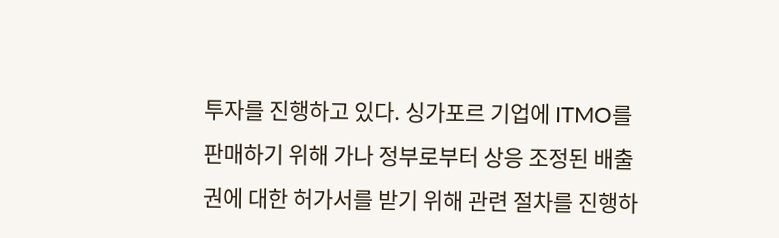투자를 진행하고 있다. 싱가포르 기업에 ITMO를 판매하기 위해 가나 정부로부터 상응 조정된 배출권에 대한 허가서를 받기 위해 관련 절차를 진행하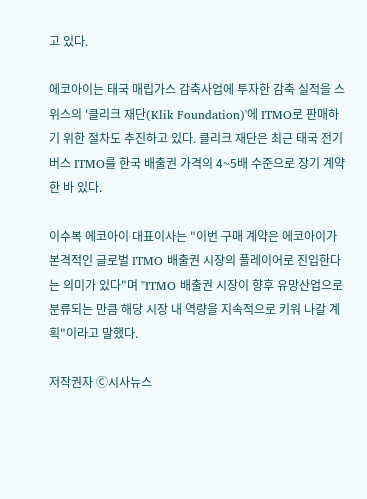고 있다.

에코아이는 태국 매립가스 감축사업에 투자한 감축 실적을 스위스의 '클리크 재단(Klik Foundation)'에 ITMO로 판매하기 위한 절차도 추진하고 있다. 클리크 재단은 최근 태국 전기버스 ITMO를 한국 배출권 가격의 4~5배 수준으로 장기 계약한 바 있다.

이수복 에코아이 대표이사는 "이번 구매 계약은 에코아이가 본격적인 글로벌 ITMO 배출권 시장의 플레이어로 진입한다는 의미가 있다"며 "ITMO 배출권 시장이 향후 유망산업으로 분류되는 만큼 해당 시장 내 역량을 지속적으로 키워 나갈 계획"이라고 말했다.

저작권자 Ⓒ시사뉴스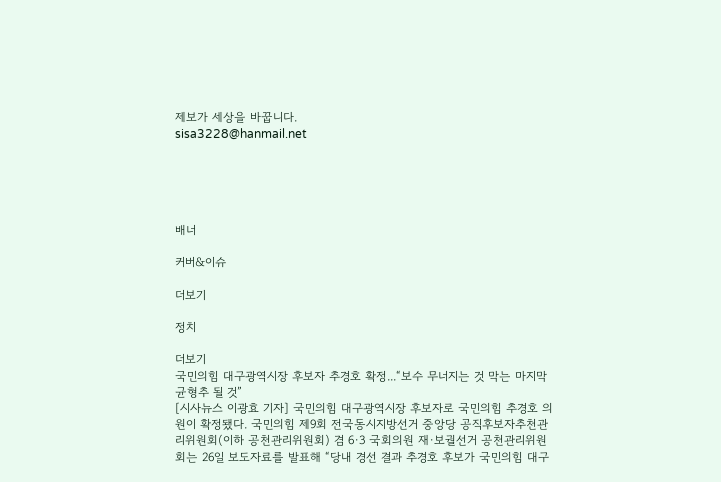제보가 세상을 바꿉니다.
sisa3228@hanmail.net





배너

커버&이슈

더보기

정치

더보기
국민의힘 대구광역시장 후보자 추경호 확정...“보수 무너지는 것 막는 마지막 균형추 될 것”
[시사뉴스 이광효 기자] 국민의힘 대구광역시장 후보자로 국민의힘 추경호 의원이 확정됐다. 국민의힘 제9회 전국동시지방선거 중앙당 공직후보자추천관리위원회(이하 공천관리위원회) 겸 6·3 국회의원 재·보궐선거 공천관리위원회는 26일 보도자료를 발표해 “당내 경선 결과 추경호 후보가 국민의힘 대구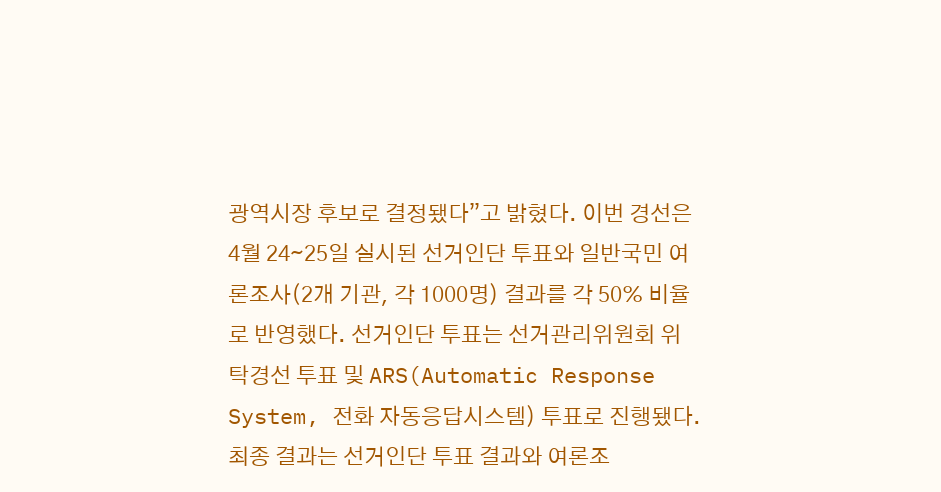광역시장 후보로 결정됐다”고 밝혔다. 이번 경선은 4월 24∼25일 실시된 선거인단 투표와 일반국민 여론조사(2개 기관, 각 1000명) 결과를 각 50% 비율로 반영했다. 선거인단 투표는 선거관리위원회 위탁경선 투표 및 ARS(Automatic Response System, 전화 자동응답시스템) 투표로 진행됐다. 최종 결과는 선거인단 투표 결과와 여론조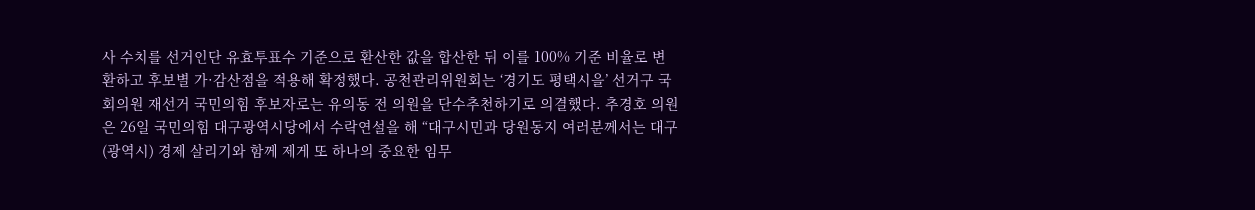사 수치를 선거인단 유효투표수 기준으로 환산한 값을 합산한 뒤 이를 100% 기준 비율로 변환하고 후보별 가·감산점을 적용해 확정했다. 공천관리위원회는 ‘경기도 평택시을’ 선거구 국회의원 재선거 국민의힘 후보자로는 유의동 전 의원을 단수추천하기로 의결했다. 추경호 의원은 26일 국민의힘 대구광역시당에서 수락연설을 해 “대구시민과 당원동지 여러분께서는 대구(광역시) 경제 살리기와 함께 제게 또 하나의 중요한 임무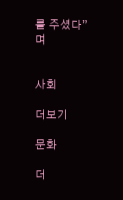를 주셨다”며


사회

더보기

문화

더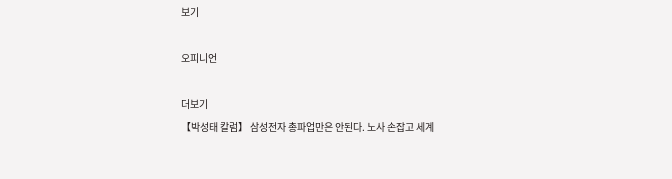보기

오피니언

더보기
【박성태 칼럼】 삼성전자 총파업만은 안된다. 노사 손잡고 세계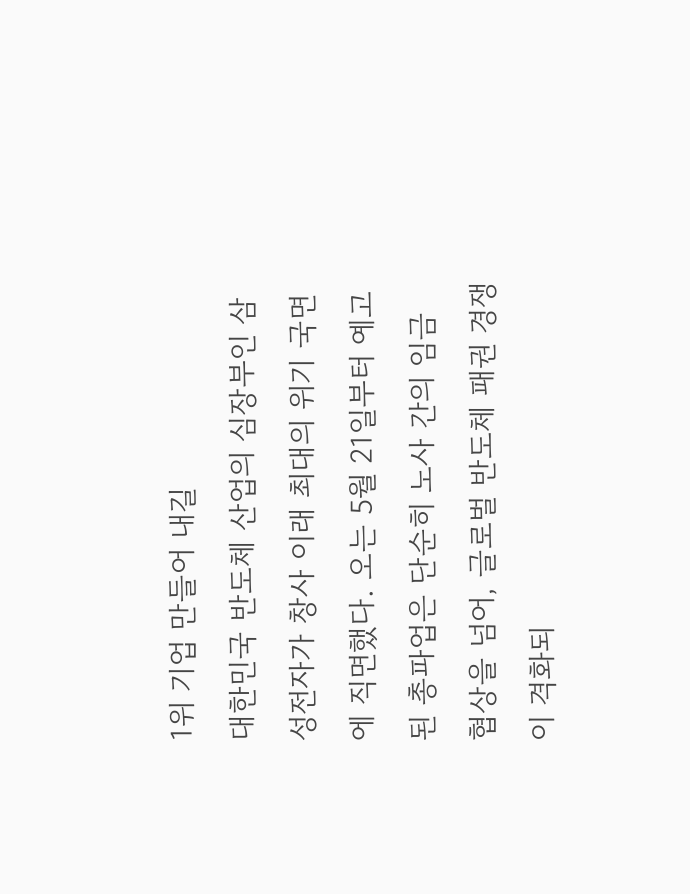1위 기업 만들어 내길
대한민국 반도체 산업의 심장부인 삼성전자가 창사 이래 최대의 위기 국면에 직면했다. 오는 5월 21일부터 예고된 총파업은 단순히 노사 간의 임금 협상을 넘어, 글로벌 반도체 패권 경쟁이 격화되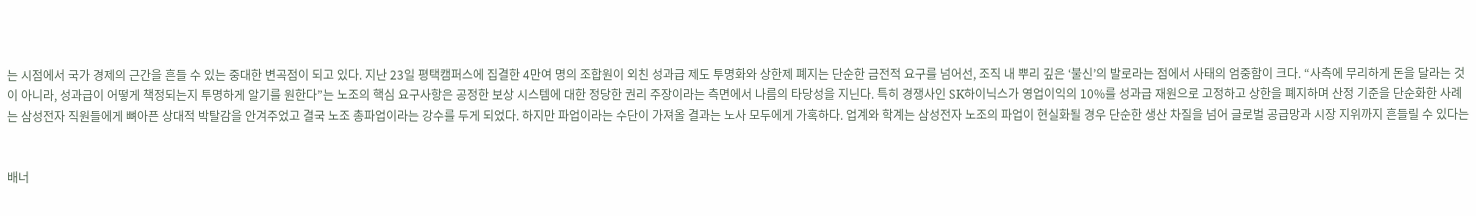는 시점에서 국가 경제의 근간을 흔들 수 있는 중대한 변곡점이 되고 있다. 지난 23일 평택캠퍼스에 집결한 4만여 명의 조합원이 외친 성과급 제도 투명화와 상한제 폐지는 단순한 금전적 요구를 넘어선, 조직 내 뿌리 깊은 ‘불신’의 발로라는 점에서 사태의 엄중함이 크다. “사측에 무리하게 돈을 달라는 것이 아니라, 성과급이 어떻게 책정되는지 투명하게 알기를 원한다”는 노조의 핵심 요구사항은 공정한 보상 시스템에 대한 정당한 권리 주장이라는 측면에서 나름의 타당성을 지닌다. 특히 경쟁사인 SK하이닉스가 영업이익의 10%를 성과급 재원으로 고정하고 상한을 폐지하며 산정 기준을 단순화한 사례는 삼성전자 직원들에게 뼈아픈 상대적 박탈감을 안겨주었고 결국 노조 총파업이라는 강수를 두게 되었다. 하지만 파업이라는 수단이 가져올 결과는 노사 모두에게 가혹하다. 업계와 학계는 삼성전자 노조의 파업이 현실화될 경우 단순한 생산 차질을 넘어 글로벌 공급망과 시장 지위까지 흔들릴 수 있다는


배너